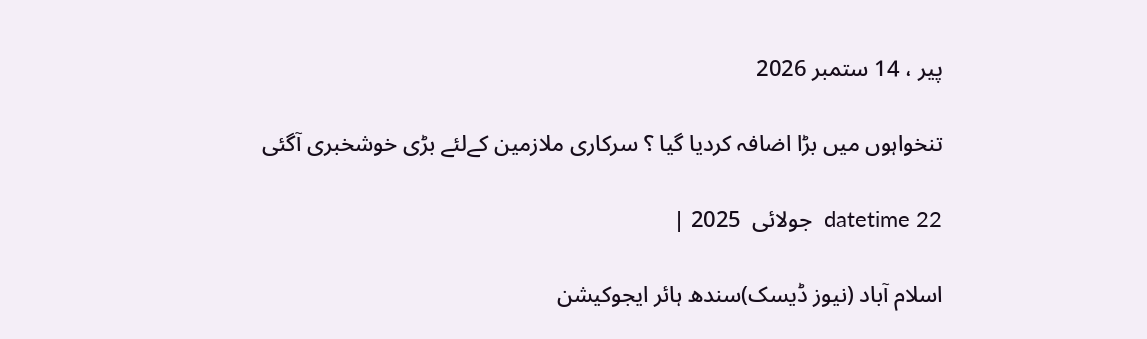پیر ، 14 ستمبر 2026

تنخواہوں میں بڑا اضافہ کردیا گیا ؟ سرکاری ملازمین کےلئے بڑی خوشخبری آگئی

datetime 22  جولائی  2025 |

اسلام آباد (نیوز ڈیسک)سندھ ہائر ایجوکیشن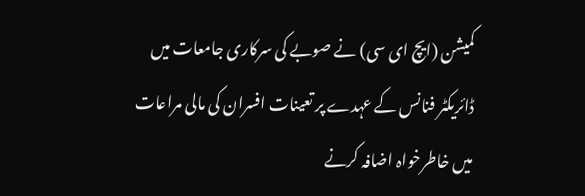کمیشن (ایچ ای سی) نے صوبے کی سرکاری جامعات میں ڈائریکٹر فنانس کے عہدے پر تعینات افسران کی مالی مراعات میں خاطرخواہ اضافہ کرنے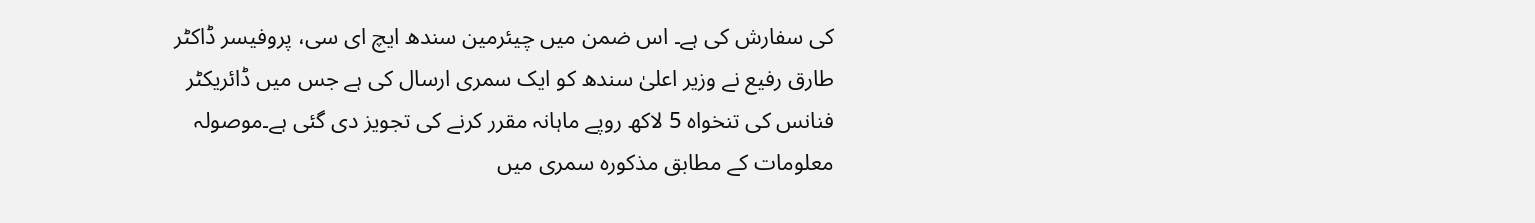کی سفارش کی ہے۔ اس ضمن میں چیئرمین سندھ ایچ ای سی، پروفیسر ڈاکٹر طارق رفیع نے وزیر اعلیٰ سندھ کو ایک سمری ارسال کی ہے جس میں ڈائریکٹر فنانس کی تنخواہ 5 لاکھ روپے ماہانہ مقرر کرنے کی تجویز دی گئی ہے۔موصولہ معلومات کے مطابق مذکورہ سمری میں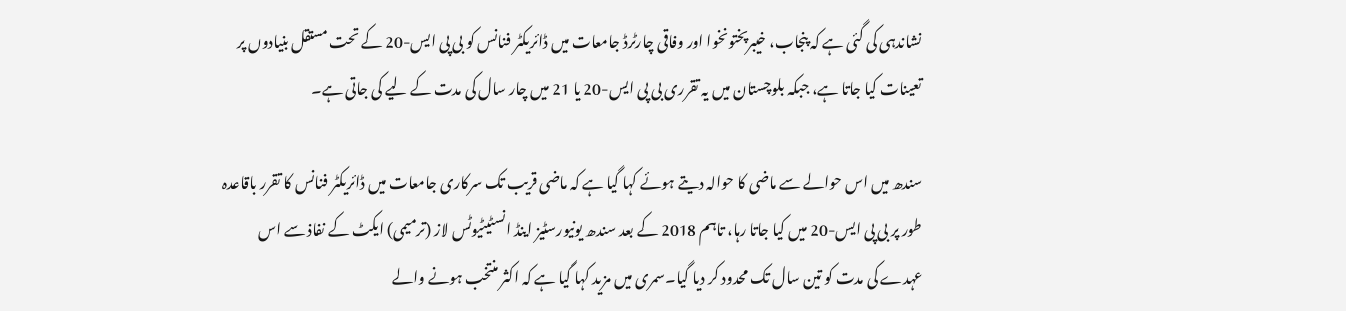نشاندہی کی گئی ہے کہ پنجاب، خیبرپختونخوا اور وفاقی چارٹرڈ جامعات میں ڈائریکٹر فنانس کو بی پی ایس-20 کے تحت مستقل بنیادوں پر تعینات کیا جاتا ہے، جبکہ بلوچستان میں یہ تقرری بی پی ایس-20 یا 21 میں چار سال کی مدت کے لیے کی جاتی ہے۔

سندھ میں اس حوالے سے ماضی کا حوالہ دیتے ہوئے کہا گیا ہے کہ ماضی قریب تک سرکاری جامعات میں ڈائریکٹر فنانس کا تقرر باقاعدہ طور پر بی پی ایس-20 میں کیا جاتا رہا، تاہم 2018 کے بعد سندھ یونیورسٹیز اینڈ انسٹیٹیوٹس لاز (ترمیمی) ایکٹ کے نفاذ سے اس عہدے کی مدت کو تین سال تک محدود کر دیا گیا۔سمری میں مزید کہا گیا ہے کہ اکثر منتخب ہونے والے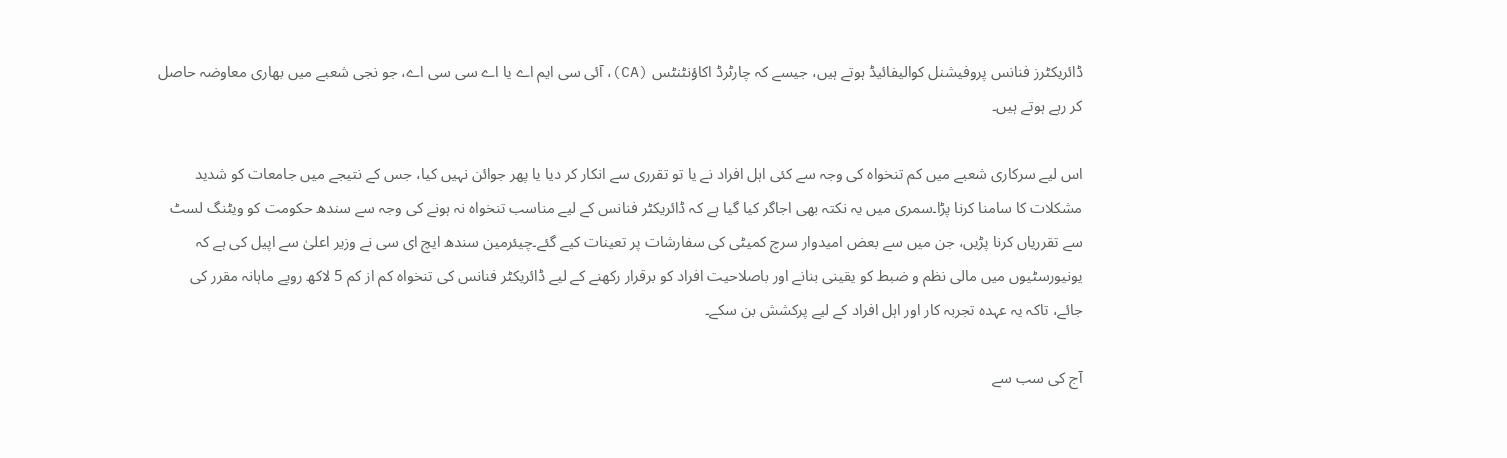ڈائریکٹرز فنانس پروفیشنل کوالیفائیڈ ہوتے ہیں، جیسے کہ چارٹرڈ اکاؤنٹنٹس (CA)، آئی سی ایم اے یا اے سی سی اے، جو نجی شعبے میں بھاری معاوضہ حاصل کر رہے ہوتے ہیں۔

اس لیے سرکاری شعبے میں کم تنخواہ کی وجہ سے کئی اہل افراد نے یا تو تقرری سے انکار کر دیا یا پھر جوائن نہیں کیا، جس کے نتیجے میں جامعات کو شدید مشکلات کا سامنا کرنا پڑا۔سمری میں یہ نکتہ بھی اجاگر کیا گیا ہے کہ ڈائریکٹر فنانس کے لیے مناسب تنخواہ نہ ہونے کی وجہ سے سندھ حکومت کو ویٹنگ لسٹ سے تقرریاں کرنا پڑیں، جن میں سے بعض امیدوار سرچ کمیٹی کی سفارشات پر تعینات کیے گئے۔چیئرمین سندھ ایچ ای سی نے وزیر اعلیٰ سے اپیل کی ہے کہ یونیورسٹیوں میں مالی نظم و ضبط کو یقینی بنانے اور باصلاحیت افراد کو برقرار رکھنے کے لیے ڈائریکٹر فنانس کی تنخواہ کم از کم 5 لاکھ روپے ماہانہ مقرر کی جائے، تاکہ یہ عہدہ تجربہ کار اور اہل افراد کے لیے پرکشش بن سکے۔

آج کی سب سے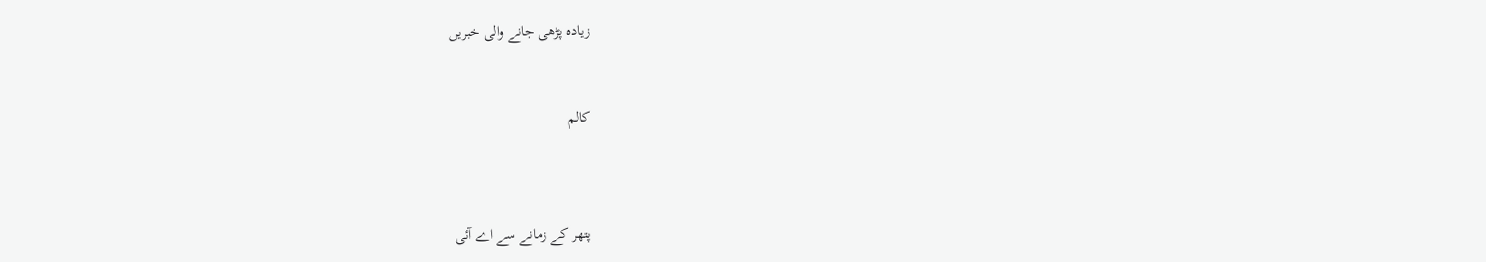زیادہ پڑھی جانے والی خبریں


کالم



پتھر کے زمانے سے اے آئی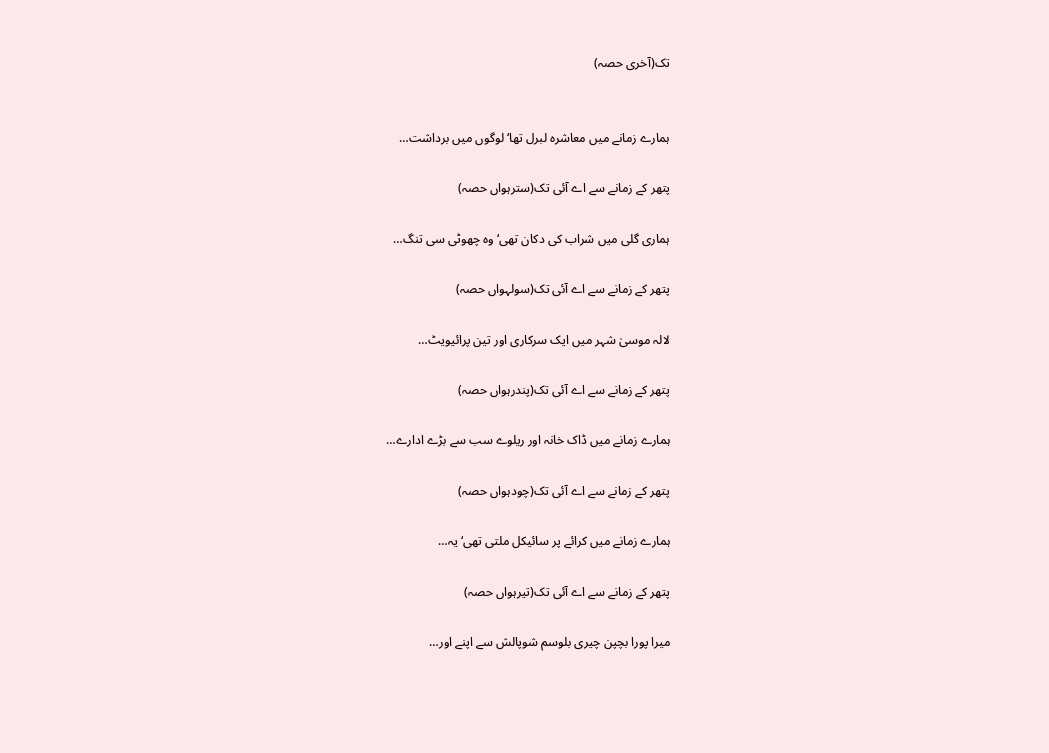تک(آخری حصہ)


ہمارے زمانے میں معاشرہ لبرل تھا‘ لوگوں میں برداشت…

پتھر کے زمانے سے اے آئی تک(سترہواں حصہ)

ہماری گلی میں شراب کی دکان تھی‘ وہ چھوٹی سی تنگ…

پتھر کے زمانے سے اے آئی تک(سولہواں حصہ)

لالہ موسیٰ شہر میں ایک سرکاری اور تین پرائیویٹ…

پتھر کے زمانے سے اے آئی تک(پندرہواں حصہ)

ہمارے زمانے میں ڈاک خانہ اور ریلوے سب سے بڑے ادارے…

پتھر کے زمانے سے اے آئی تک(چودہواں حصہ)

ہمارے زمانے میں کرائے پر سائیکل ملتی تھی‘ یہ…

پتھر کے زمانے سے اے آئی تک(تیرہواں حصہ)

میرا پورا بچپن چیری بلوسم شوپالش سے اپنے اور…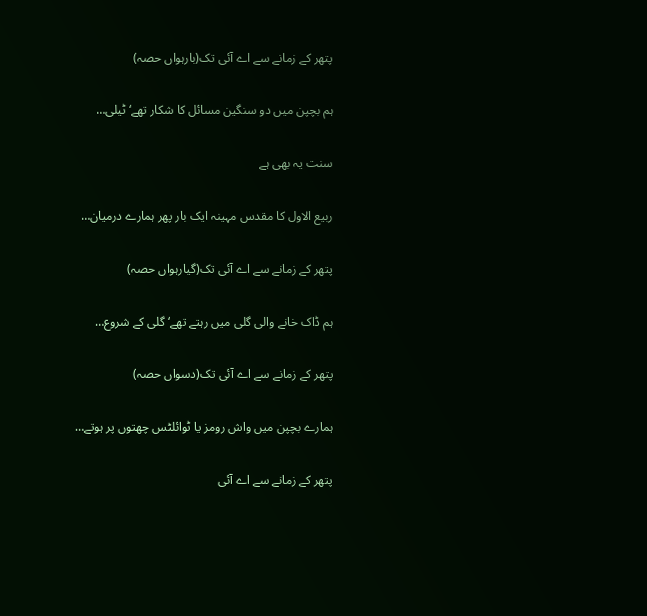پتھر کے زمانے سے اے آئی تک(بارہواں حصہ)

ہم بچپن میں دو سنگین مسائل کا شکار تھے‘ ٹیلی…

سنت یہ بھی ہے

ربیع الاول کا مقدس مہینہ ایک بار پھر ہمارے درمیان…

پتھر کے زمانے سے اے آئی تک(گیارہواں حصہ)

ہم ڈاک خانے والی گلی میں رہتے تھے‘ گلی کے شروع…

پتھر کے زمانے سے اے آئی تک(دسواں حصہ)

ہمارے بچپن میں واش رومز یا ٹوائلٹس چھتوں پر ہوتے…

پتھر کے زمانے سے اے آئی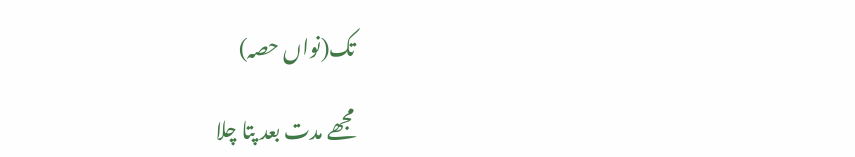تک(نواں حصہ)

مجھے مدت بعد پتا چلا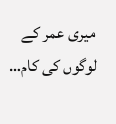میری عمر کے لوگوں کی کام…